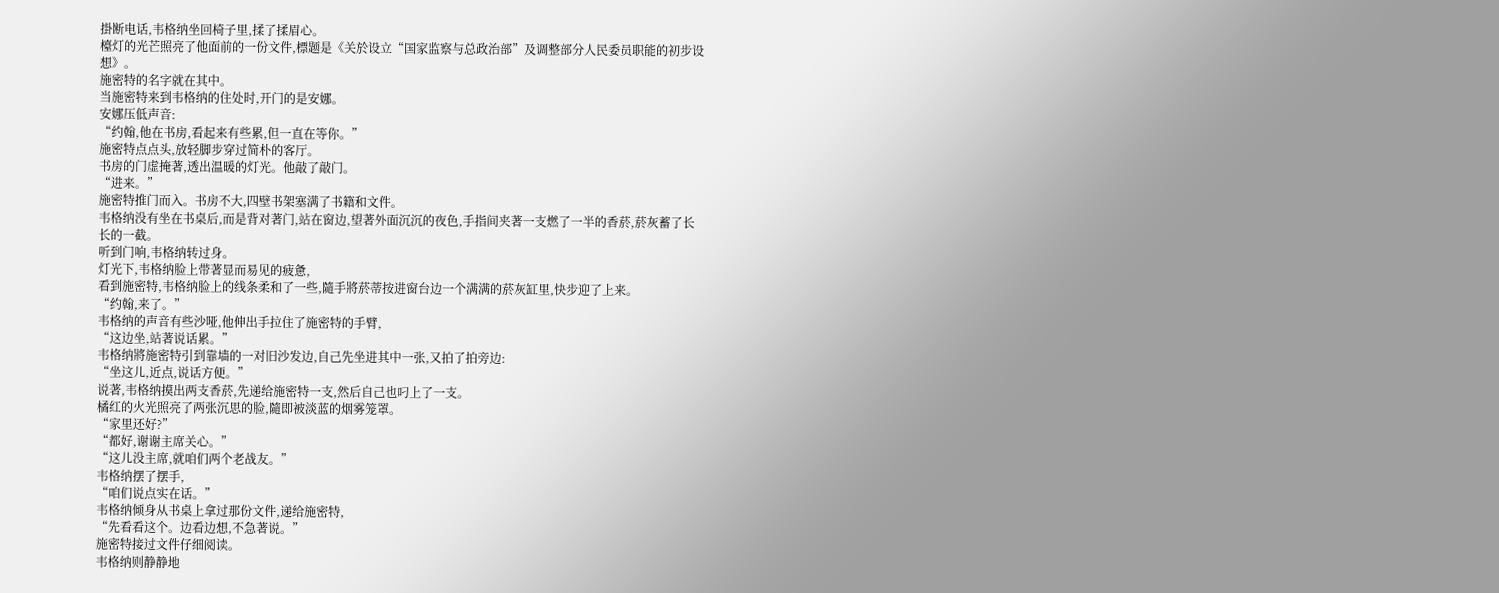掛断电话,韦格纳坐回椅子里,揉了揉眉心。
檯灯的光芒照亮了他面前的一份文件,標题是《关於设立“国家监察与总政治部”及调整部分人民委员职能的初步设想》。
施密特的名字就在其中。
当施密特来到韦格纳的住处时,开门的是安娜。
安娜压低声音:
“约翰,他在书房,看起来有些累,但一直在等你。”
施密特点点头,放轻脚步穿过简朴的客厅。
书房的门虚掩著,透出温暖的灯光。他敲了敲门。
“进来。”
施密特推门而入。书房不大,四壁书架塞满了书籍和文件。
韦格纳没有坐在书桌后,而是背对著门,站在窗边,望著外面沉沉的夜色,手指间夹著一支燃了一半的香菸,菸灰蓄了长长的一截。
听到门响,韦格纳转过身。
灯光下,韦格纳脸上带著显而易见的疲惫,
看到施密特,韦格纳脸上的线条柔和了一些,隨手將菸蒂按进窗台边一个满满的菸灰缸里,快步迎了上来。
“约翰,来了。”
韦格纳的声音有些沙哑,他伸出手拉住了施密特的手臂,
“这边坐,站著说话累。”
韦格纳將施密特引到靠墙的一对旧沙发边,自己先坐进其中一张,又拍了拍旁边:
“坐这儿,近点,说话方便。”
说著,韦格纳摸出两支香菸,先递给施密特一支,然后自己也叼上了一支。
橘红的火光照亮了两张沉思的脸,隨即被淡蓝的烟雾笼罩。
“家里还好?”
“都好,谢谢主席关心。”
“这儿没主席,就咱们两个老战友。”
韦格纳摆了摆手,
“咱们说点实在话。”
韦格纳倾身从书桌上拿过那份文件,递给施密特,
“先看看这个。边看边想,不急著说。”
施密特接过文件仔细阅读。
韦格纳则静静地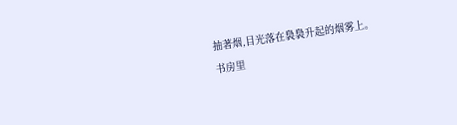抽著烟,目光落在裊裊升起的烟雾上。
书房里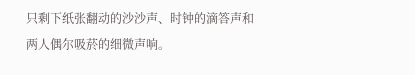只剩下纸张翻动的沙沙声、时钟的滴答声和两人偶尔吸菸的细微声响。